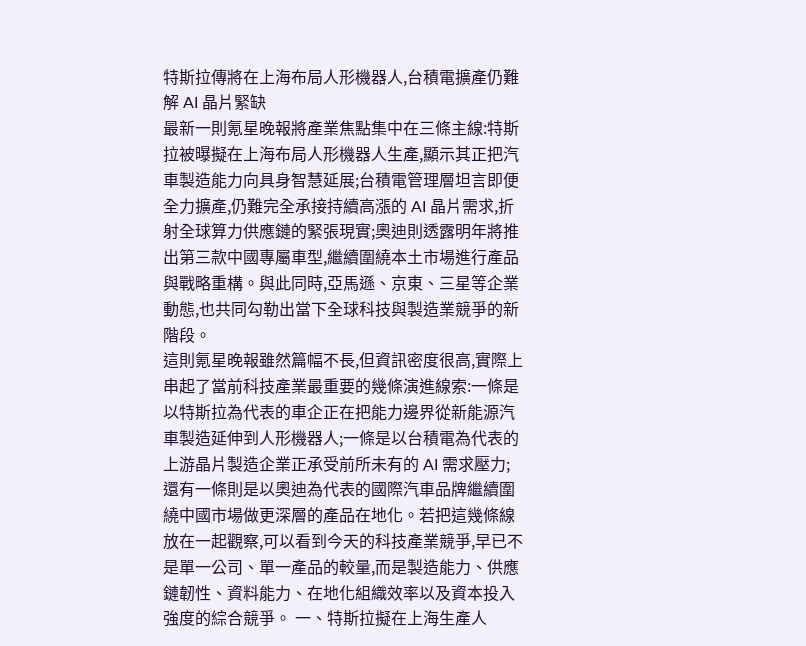特斯拉傳將在上海布局人形機器人,台積電擴產仍難解 AI 晶片緊缺
最新一則氪星晚報將產業焦點集中在三條主線:特斯拉被曝擬在上海布局人形機器人生產,顯示其正把汽車製造能力向具身智慧延展;台積電管理層坦言即便全力擴產,仍難完全承接持續高漲的 AI 晶片需求,折射全球算力供應鏈的緊張現實;奧迪則透露明年將推出第三款中國專屬車型,繼續圍繞本土市場進行產品與戰略重構。與此同時,亞馬遜、京東、三星等企業動態,也共同勾勒出當下全球科技與製造業競爭的新階段。
這則氪星晚報雖然篇幅不長,但資訊密度很高,實際上串起了當前科技產業最重要的幾條演進線索:一條是以特斯拉為代表的車企正在把能力邊界從新能源汽車製造延伸到人形機器人;一條是以台積電為代表的上游晶片製造企業正承受前所未有的 AI 需求壓力;還有一條則是以奧迪為代表的國際汽車品牌繼續圍繞中國市場做更深層的產品在地化。若把這幾條線放在一起觀察,可以看到今天的科技產業競爭,早已不是單一公司、單一產品的較量,而是製造能力、供應鏈韌性、資料能力、在地化組織效率以及資本投入強度的綜合競爭。 一、特斯拉擬在上海生產人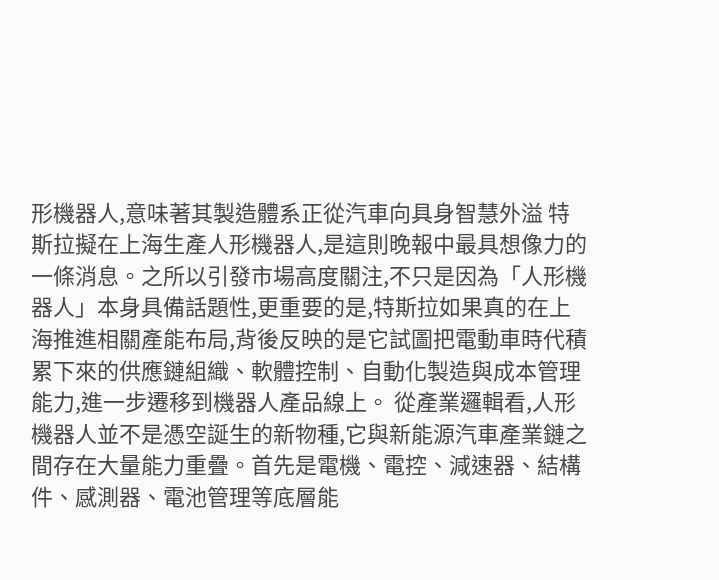形機器人,意味著其製造體系正從汽車向具身智慧外溢 特斯拉擬在上海生產人形機器人,是這則晚報中最具想像力的一條消息。之所以引發市場高度關注,不只是因為「人形機器人」本身具備話題性,更重要的是,特斯拉如果真的在上海推進相關產能布局,背後反映的是它試圖把電動車時代積累下來的供應鏈組織、軟體控制、自動化製造與成本管理能力,進一步遷移到機器人產品線上。 從產業邏輯看,人形機器人並不是憑空誕生的新物種,它與新能源汽車產業鏈之間存在大量能力重疊。首先是電機、電控、減速器、結構件、感測器、電池管理等底層能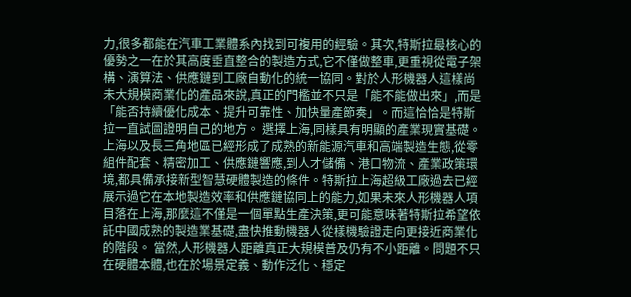力,很多都能在汽車工業體系內找到可複用的經驗。其次,特斯拉最核心的優勢之一在於其高度垂直整合的製造方式,它不僅做整車,更重視從電子架構、演算法、供應鏈到工廠自動化的統一協同。對於人形機器人這樣尚未大規模商業化的產品來說,真正的門檻並不只是「能不能做出來」,而是「能否持續優化成本、提升可靠性、加快量產節奏」。而這恰恰是特斯拉一直試圖證明自己的地方。 選擇上海,同樣具有明顯的產業現實基礎。上海以及長三角地區已經形成了成熟的新能源汽車和高端製造生態,從零組件配套、精密加工、供應鏈響應,到人才儲備、港口物流、產業政策環境,都具備承接新型智慧硬體製造的條件。特斯拉上海超級工廠過去已經展示過它在本地製造效率和供應鏈協同上的能力,如果未來人形機器人項目落在上海,那麼這不僅是一個單點生產決策,更可能意味著特斯拉希望依託中國成熟的製造業基礎,盡快推動機器人從樣機驗證走向更接近商業化的階段。 當然,人形機器人距離真正大規模普及仍有不小距離。問題不只在硬體本體,也在於場景定義、動作泛化、穩定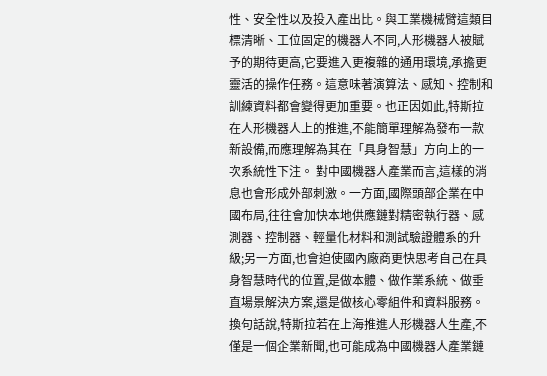性、安全性以及投入產出比。與工業機械臂這類目標清晰、工位固定的機器人不同,人形機器人被賦予的期待更高,它要進入更複雜的通用環境,承擔更靈活的操作任務。這意味著演算法、感知、控制和訓練資料都會變得更加重要。也正因如此,特斯拉在人形機器人上的推進,不能簡單理解為發布一款新設備,而應理解為其在「具身智慧」方向上的一次系統性下注。 對中國機器人產業而言,這樣的消息也會形成外部刺激。一方面,國際頭部企業在中國布局,往往會加快本地供應鏈對精密執行器、感測器、控制器、輕量化材料和測試驗證體系的升級;另一方面,也會迫使國內廠商更快思考自己在具身智慧時代的位置,是做本體、做作業系統、做垂直場景解決方案,還是做核心零組件和資料服務。換句話說,特斯拉若在上海推進人形機器人生產,不僅是一個企業新聞,也可能成為中國機器人產業鏈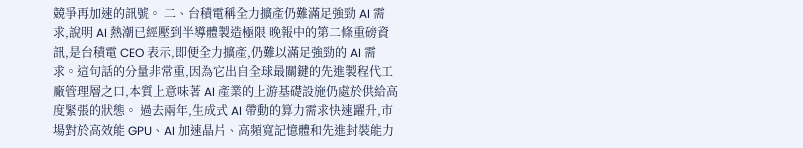競爭再加速的訊號。 二、台積電稱全力擴產仍難滿足強勁 AI 需求,說明 AI 熱潮已經壓到半導體製造極限 晚報中的第二條重磅資訊,是台積電 CEO 表示,即便全力擴產,仍難以滿足強勁的 AI 需求。這句話的分量非常重,因為它出自全球最關鍵的先進製程代工廠管理層之口,本質上意味著 AI 產業的上游基礎設施仍處於供給高度緊張的狀態。 過去兩年,生成式 AI 帶動的算力需求快速躍升,市場對於高效能 GPU、AI 加速晶片、高頻寬記憶體和先進封裝能力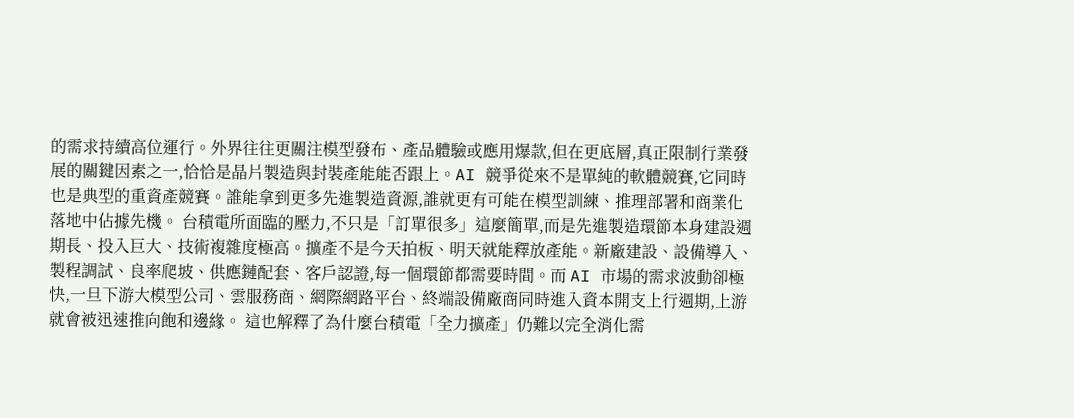的需求持續高位運行。外界往往更關注模型發布、產品體驗或應用爆款,但在更底層,真正限制行業發展的關鍵因素之一,恰恰是晶片製造與封裝產能能否跟上。AI 競爭從來不是單純的軟體競賽,它同時也是典型的重資產競賽。誰能拿到更多先進製造資源,誰就更有可能在模型訓練、推理部署和商業化落地中佔據先機。 台積電所面臨的壓力,不只是「訂單很多」這麼簡單,而是先進製造環節本身建設週期長、投入巨大、技術複雜度極高。擴產不是今天拍板、明天就能釋放產能。新廠建設、設備導入、製程調試、良率爬坡、供應鏈配套、客戶認證,每一個環節都需要時間。而 AI 市場的需求波動卻極快,一旦下游大模型公司、雲服務商、網際網路平台、終端設備廠商同時進入資本開支上行週期,上游就會被迅速推向飽和邊緣。 這也解釋了為什麼台積電「全力擴產」仍難以完全消化需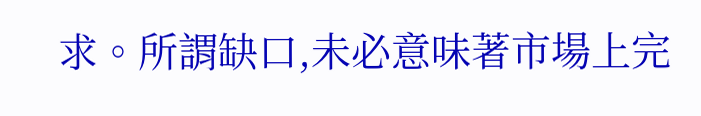求。所謂缺口,未必意味著市場上完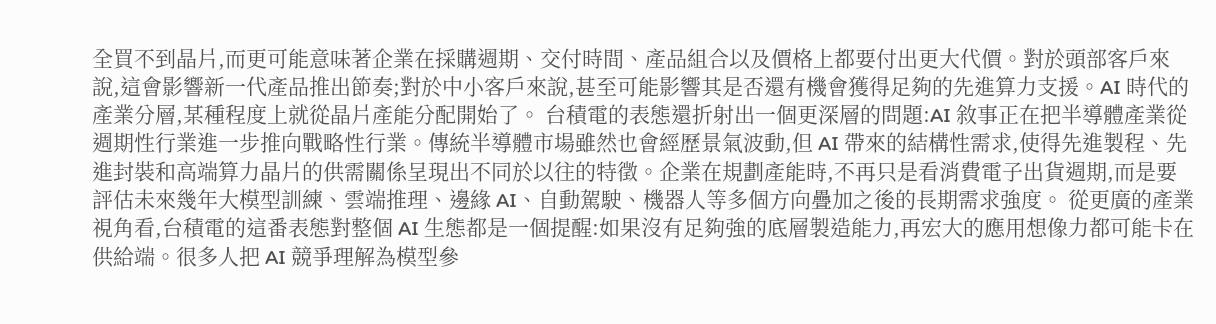全買不到晶片,而更可能意味著企業在採購週期、交付時間、產品組合以及價格上都要付出更大代價。對於頭部客戶來說,這會影響新一代產品推出節奏;對於中小客戶來說,甚至可能影響其是否還有機會獲得足夠的先進算力支援。AI 時代的產業分層,某種程度上就從晶片產能分配開始了。 台積電的表態還折射出一個更深層的問題:AI 敘事正在把半導體產業從週期性行業進一步推向戰略性行業。傳統半導體市場雖然也會經歷景氣波動,但 AI 帶來的結構性需求,使得先進製程、先進封裝和高端算力晶片的供需關係呈現出不同於以往的特徵。企業在規劃產能時,不再只是看消費電子出貨週期,而是要評估未來幾年大模型訓練、雲端推理、邊緣 AI、自動駕駛、機器人等多個方向疊加之後的長期需求強度。 從更廣的產業視角看,台積電的這番表態對整個 AI 生態都是一個提醒:如果沒有足夠強的底層製造能力,再宏大的應用想像力都可能卡在供給端。很多人把 AI 競爭理解為模型參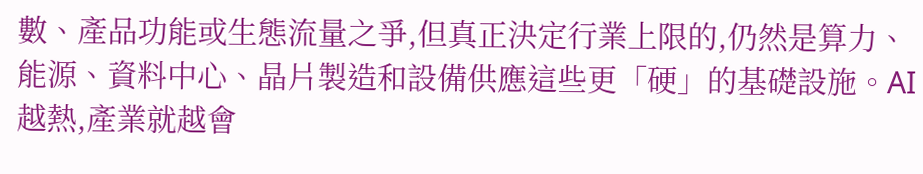數、產品功能或生態流量之爭,但真正決定行業上限的,仍然是算力、能源、資料中心、晶片製造和設備供應這些更「硬」的基礎設施。AI 越熱,產業就越會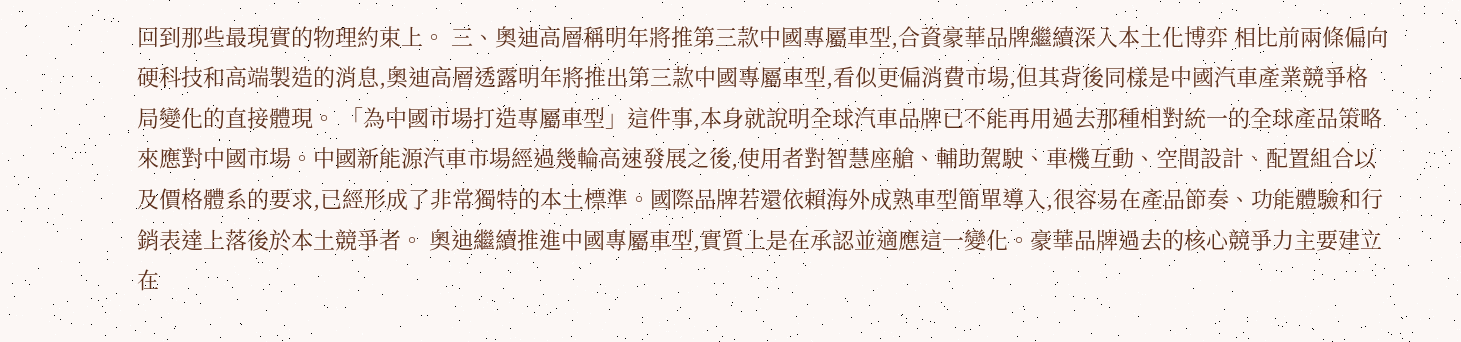回到那些最現實的物理約束上。 三、奧迪高層稱明年將推第三款中國專屬車型,合資豪華品牌繼續深入本土化博弈 相比前兩條偏向硬科技和高端製造的消息,奧迪高層透露明年將推出第三款中國專屬車型,看似更偏消費市場,但其背後同樣是中國汽車產業競爭格局變化的直接體現。 「為中國市場打造專屬車型」這件事,本身就說明全球汽車品牌已不能再用過去那種相對統一的全球產品策略來應對中國市場。中國新能源汽車市場經過幾輪高速發展之後,使用者對智慧座艙、輔助駕駛、車機互動、空間設計、配置組合以及價格體系的要求,已經形成了非常獨特的本土標準。國際品牌若還依賴海外成熟車型簡單導入,很容易在產品節奏、功能體驗和行銷表達上落後於本土競爭者。 奧迪繼續推進中國專屬車型,實質上是在承認並適應這一變化。豪華品牌過去的核心競爭力主要建立在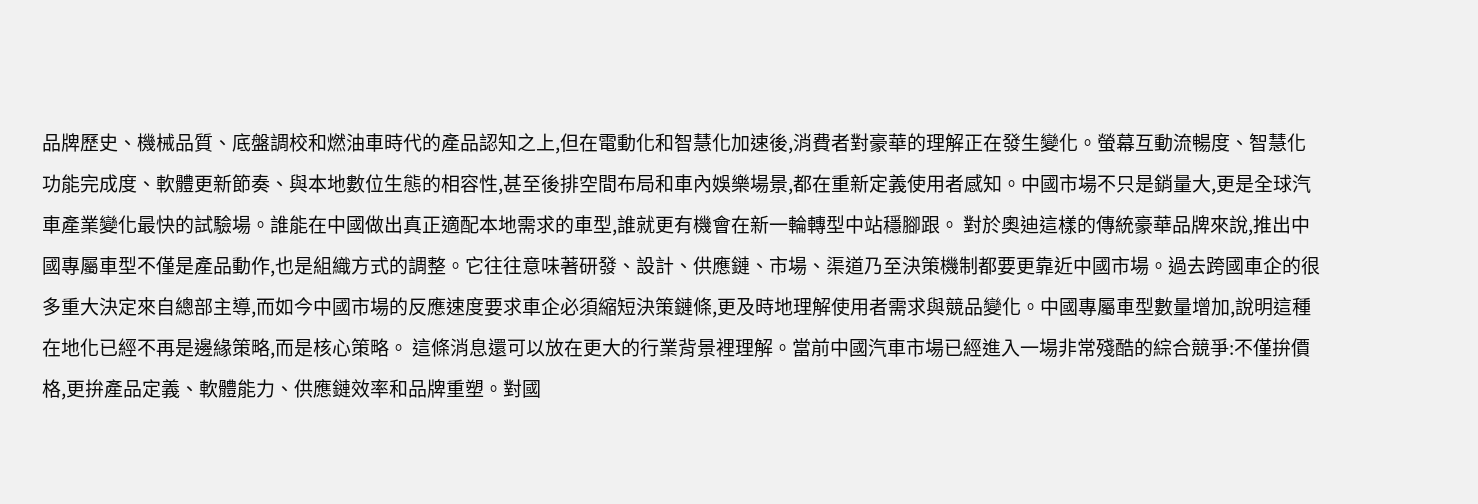品牌歷史、機械品質、底盤調校和燃油車時代的產品認知之上,但在電動化和智慧化加速後,消費者對豪華的理解正在發生變化。螢幕互動流暢度、智慧化功能完成度、軟體更新節奏、與本地數位生態的相容性,甚至後排空間布局和車內娛樂場景,都在重新定義使用者感知。中國市場不只是銷量大,更是全球汽車產業變化最快的試驗場。誰能在中國做出真正適配本地需求的車型,誰就更有機會在新一輪轉型中站穩腳跟。 對於奧迪這樣的傳統豪華品牌來說,推出中國專屬車型不僅是產品動作,也是組織方式的調整。它往往意味著研發、設計、供應鏈、市場、渠道乃至決策機制都要更靠近中國市場。過去跨國車企的很多重大決定來自總部主導,而如今中國市場的反應速度要求車企必須縮短決策鏈條,更及時地理解使用者需求與競品變化。中國專屬車型數量增加,說明這種在地化已經不再是邊緣策略,而是核心策略。 這條消息還可以放在更大的行業背景裡理解。當前中國汽車市場已經進入一場非常殘酷的綜合競爭:不僅拚價格,更拚產品定義、軟體能力、供應鏈效率和品牌重塑。對國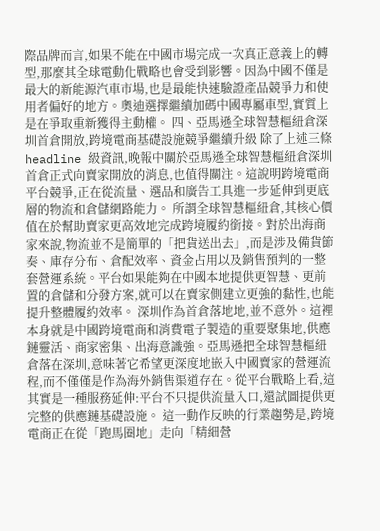際品牌而言,如果不能在中國市場完成一次真正意義上的轉型,那麼其全球電動化戰略也會受到影響。因為中國不僅是最大的新能源汽車市場,也是最能快速驗證產品競爭力和使用者偏好的地方。奧迪選擇繼續加碼中國專屬車型,實質上是在爭取重新獲得主動權。 四、亞馬遜全球智慧樞紐倉深圳首倉開放,跨境電商基礎設施競爭繼續升級 除了上述三條 headline 級資訊,晚報中關於亞馬遜全球智慧樞紐倉深圳首倉正式向賣家開放的消息,也值得關注。這說明跨境電商平台競爭,正在從流量、選品和廣告工具進一步延伸到更底層的物流和倉儲網路能力。 所謂全球智慧樞紐倉,其核心價值在於幫助賣家更高效地完成跨境履約銜接。對於出海商家來說,物流並不是簡單的「把貨送出去」,而是涉及備貨節奏、庫存分布、倉配效率、資金占用以及銷售預判的一整套營運系統。平台如果能夠在中國本地提供更智慧、更前置的倉儲和分發方案,就可以在賣家側建立更強的黏性,也能提升整體履約效率。 深圳作為首倉落地地,並不意外。這裡本身就是中國跨境電商和消費電子製造的重要聚集地,供應鏈靈活、商家密集、出海意識強。亞馬遜把全球智慧樞紐倉落在深圳,意味著它希望更深度地嵌入中國賣家的營運流程,而不僅僅是作為海外銷售渠道存在。從平台戰略上看,這其實是一種服務延伸:平台不只提供流量入口,還試圖提供更完整的供應鏈基礎設施。 這一動作反映的行業趨勢是,跨境電商正在從「跑馬圈地」走向「精細營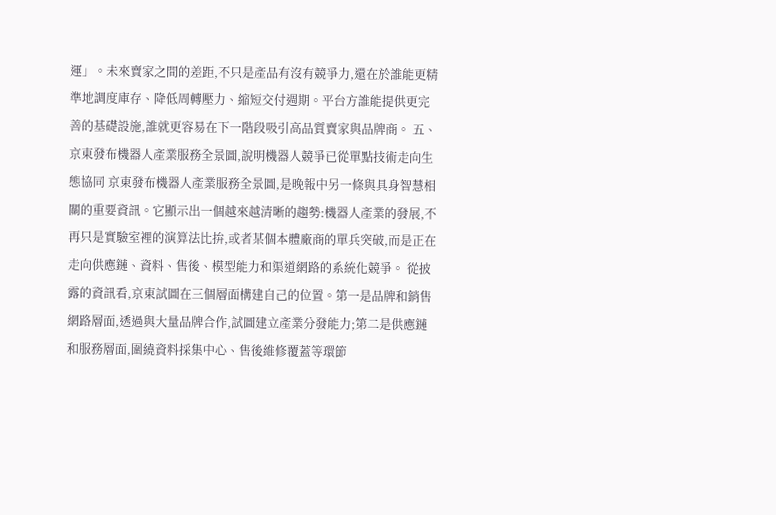運」。未來賣家之間的差距,不只是產品有沒有競爭力,還在於誰能更精準地調度庫存、降低周轉壓力、縮短交付週期。平台方誰能提供更完善的基礎設施,誰就更容易在下一階段吸引高品質賣家與品牌商。 五、京東發布機器人產業服務全景圖,說明機器人競爭已從單點技術走向生態協同 京東發布機器人產業服務全景圖,是晚報中另一條與具身智慧相關的重要資訊。它顯示出一個越來越清晰的趨勢:機器人產業的發展,不再只是實驗室裡的演算法比拚,或者某個本體廠商的單兵突破,而是正在走向供應鏈、資料、售後、模型能力和渠道網路的系統化競爭。 從披露的資訊看,京東試圖在三個層面構建自己的位置。第一是品牌和銷售網路層面,透過與大量品牌合作,試圖建立產業分發能力;第二是供應鏈和服務層面,圍繞資料採集中心、售後維修覆蓋等環節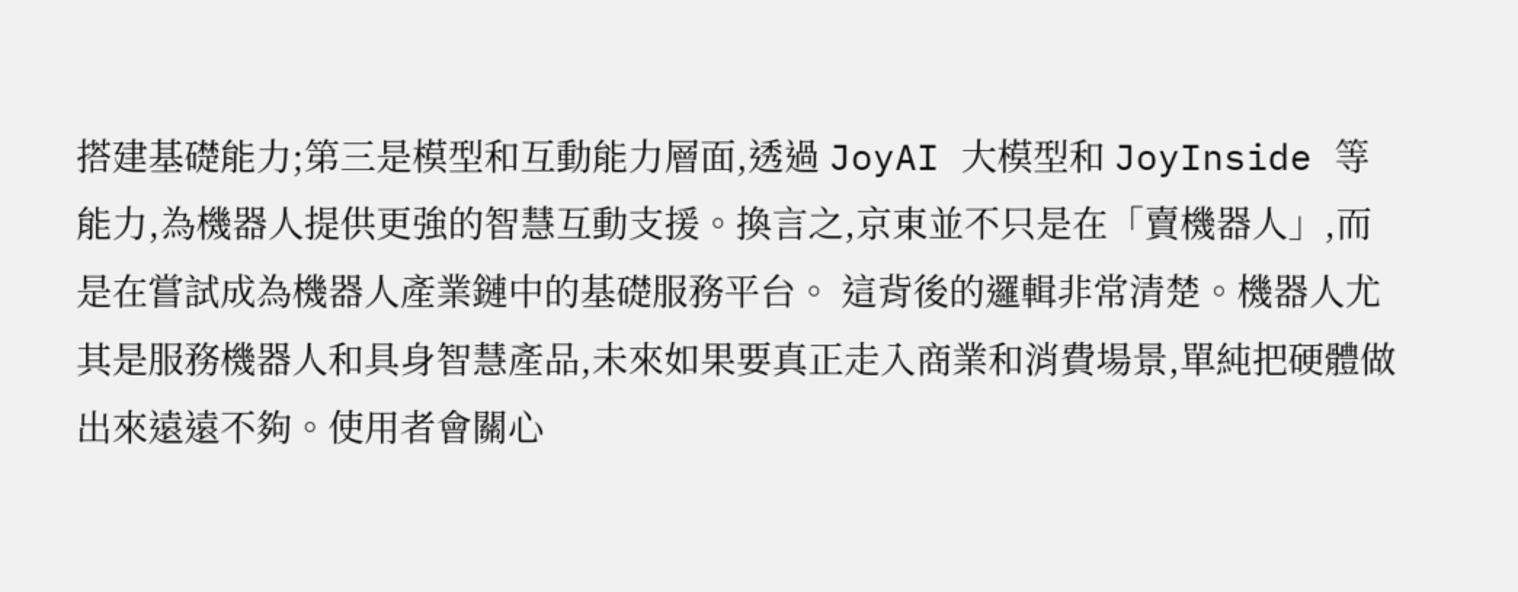搭建基礎能力;第三是模型和互動能力層面,透過 JoyAI 大模型和 JoyInside 等能力,為機器人提供更強的智慧互動支援。換言之,京東並不只是在「賣機器人」,而是在嘗試成為機器人產業鏈中的基礎服務平台。 這背後的邏輯非常清楚。機器人尤其是服務機器人和具身智慧產品,未來如果要真正走入商業和消費場景,單純把硬體做出來遠遠不夠。使用者會關心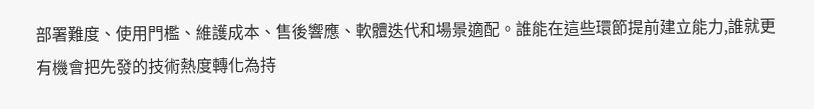部署難度、使用門檻、維護成本、售後響應、軟體迭代和場景適配。誰能在這些環節提前建立能力,誰就更有機會把先發的技術熱度轉化為持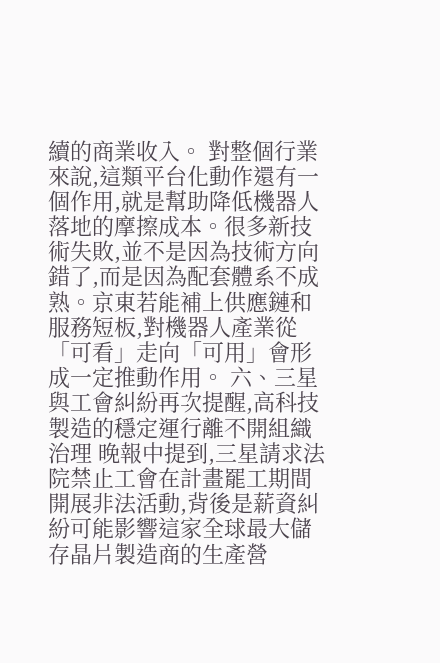續的商業收入。 對整個行業來說,這類平台化動作還有一個作用,就是幫助降低機器人落地的摩擦成本。很多新技術失敗,並不是因為技術方向錯了,而是因為配套體系不成熟。京東若能補上供應鏈和服務短板,對機器人產業從「可看」走向「可用」會形成一定推動作用。 六、三星與工會糾紛再次提醒,高科技製造的穩定運行離不開組織治理 晚報中提到,三星請求法院禁止工會在計畫罷工期間開展非法活動,背後是薪資糾紛可能影響這家全球最大儲存晶片製造商的生產營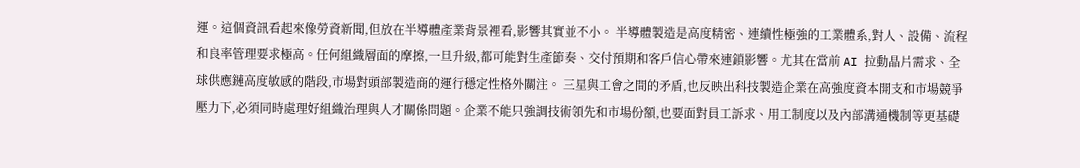運。這個資訊看起來像勞資新聞,但放在半導體產業背景裡看,影響其實並不小。 半導體製造是高度精密、連續性極強的工業體系,對人、設備、流程和良率管理要求極高。任何組織層面的摩擦,一旦升級,都可能對生產節奏、交付預期和客戶信心帶來連鎖影響。尤其在當前 AI 拉動晶片需求、全球供應鏈高度敏感的階段,市場對頭部製造商的運行穩定性格外關注。 三星與工會之間的矛盾,也反映出科技製造企業在高強度資本開支和市場競爭壓力下,必須同時處理好組織治理與人才關係問題。企業不能只強調技術領先和市場份額,也要面對員工訴求、用工制度以及內部溝通機制等更基礎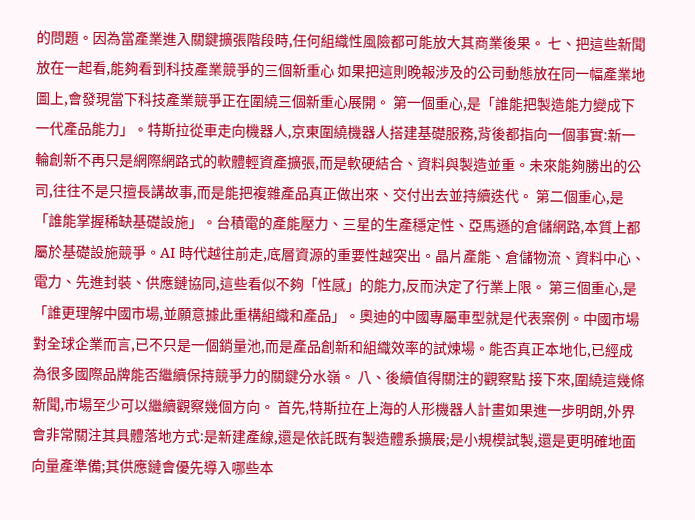的問題。因為當產業進入關鍵擴張階段時,任何組織性風險都可能放大其商業後果。 七、把這些新聞放在一起看,能夠看到科技產業競爭的三個新重心 如果把這則晚報涉及的公司動態放在同一幅產業地圖上,會發現當下科技產業競爭正在圍繞三個新重心展開。 第一個重心,是「誰能把製造能力變成下一代產品能力」。特斯拉從車走向機器人,京東圍繞機器人搭建基礎服務,背後都指向一個事實:新一輪創新不再只是網際網路式的軟體輕資產擴張,而是軟硬結合、資料與製造並重。未來能夠勝出的公司,往往不是只擅長講故事,而是能把複雜產品真正做出來、交付出去並持續迭代。 第二個重心,是「誰能掌握稀缺基礎設施」。台積電的產能壓力、三星的生產穩定性、亞馬遜的倉儲網路,本質上都屬於基礎設施競爭。AI 時代越往前走,底層資源的重要性越突出。晶片產能、倉儲物流、資料中心、電力、先進封裝、供應鏈協同,這些看似不夠「性感」的能力,反而決定了行業上限。 第三個重心,是「誰更理解中國市場,並願意據此重構組織和產品」。奧迪的中國專屬車型就是代表案例。中國市場對全球企業而言,已不只是一個銷量池,而是產品創新和組織效率的試煉場。能否真正本地化,已經成為很多國際品牌能否繼續保持競爭力的關鍵分水嶺。 八、後續值得關注的觀察點 接下來,圍繞這幾條新聞,市場至少可以繼續觀察幾個方向。 首先,特斯拉在上海的人形機器人計畫如果進一步明朗,外界會非常關注其具體落地方式:是新建產線,還是依託既有製造體系擴展;是小規模試製,還是更明確地面向量產準備;其供應鏈會優先導入哪些本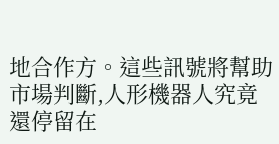地合作方。這些訊號將幫助市場判斷,人形機器人究竟還停留在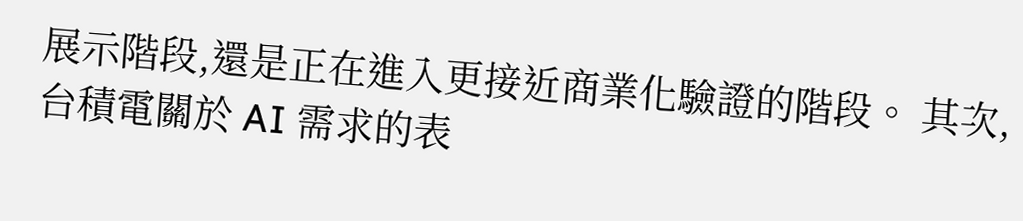展示階段,還是正在進入更接近商業化驗證的階段。 其次,台積電關於 AI 需求的表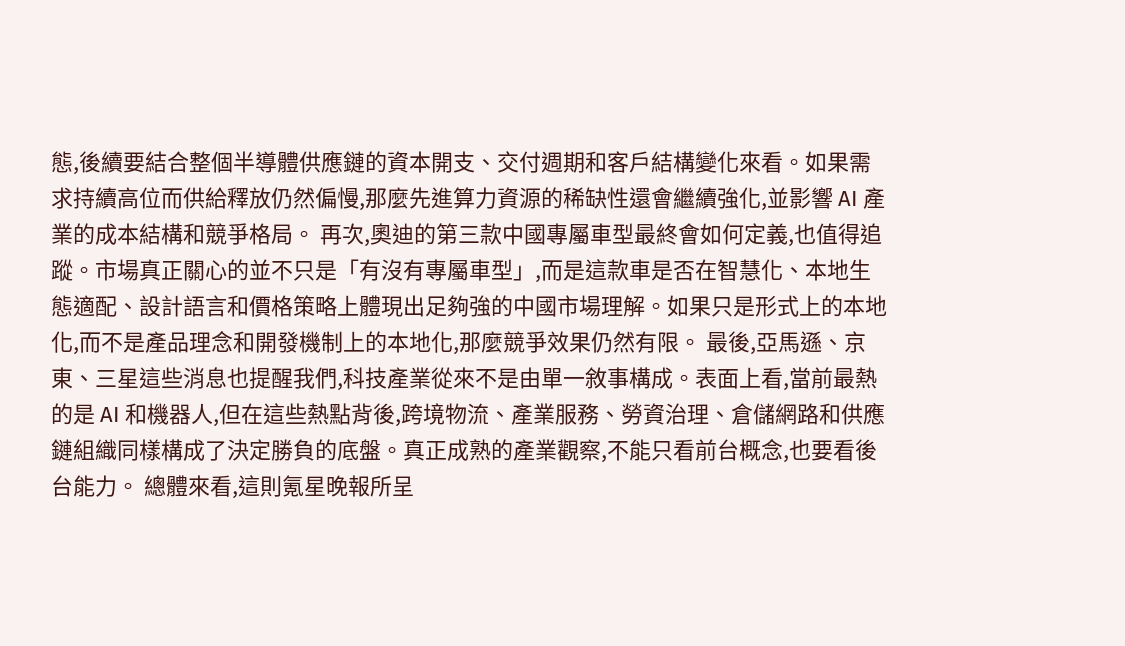態,後續要結合整個半導體供應鏈的資本開支、交付週期和客戶結構變化來看。如果需求持續高位而供給釋放仍然偏慢,那麼先進算力資源的稀缺性還會繼續強化,並影響 AI 產業的成本結構和競爭格局。 再次,奧迪的第三款中國專屬車型最終會如何定義,也值得追蹤。市場真正關心的並不只是「有沒有專屬車型」,而是這款車是否在智慧化、本地生態適配、設計語言和價格策略上體現出足夠強的中國市場理解。如果只是形式上的本地化,而不是產品理念和開發機制上的本地化,那麼競爭效果仍然有限。 最後,亞馬遜、京東、三星這些消息也提醒我們,科技產業從來不是由單一敘事構成。表面上看,當前最熱的是 AI 和機器人,但在這些熱點背後,跨境物流、產業服務、勞資治理、倉儲網路和供應鏈組織同樣構成了決定勝負的底盤。真正成熟的產業觀察,不能只看前台概念,也要看後台能力。 總體來看,這則氪星晚報所呈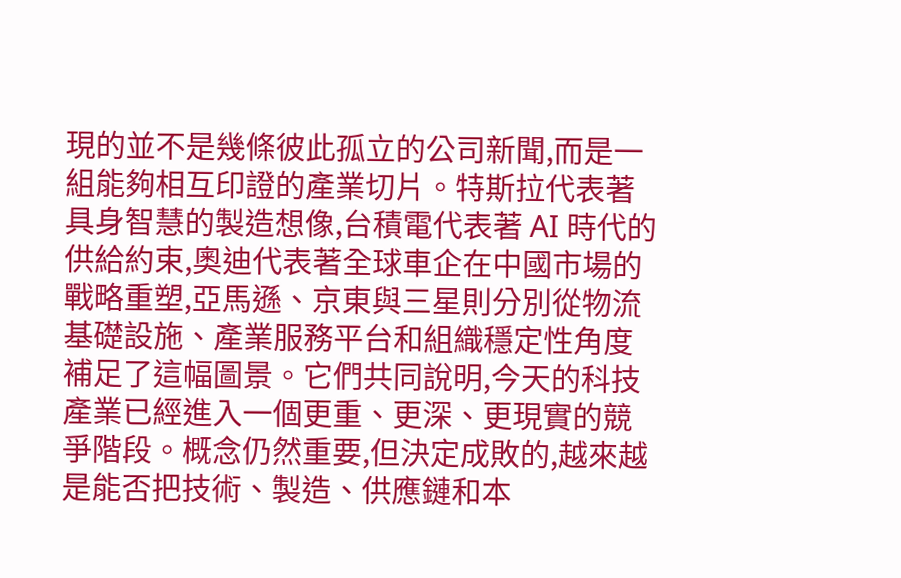現的並不是幾條彼此孤立的公司新聞,而是一組能夠相互印證的產業切片。特斯拉代表著具身智慧的製造想像,台積電代表著 AI 時代的供給約束,奧迪代表著全球車企在中國市場的戰略重塑,亞馬遜、京東與三星則分別從物流基礎設施、產業服務平台和組織穩定性角度補足了這幅圖景。它們共同說明,今天的科技產業已經進入一個更重、更深、更現實的競爭階段。概念仍然重要,但決定成敗的,越來越是能否把技術、製造、供應鏈和本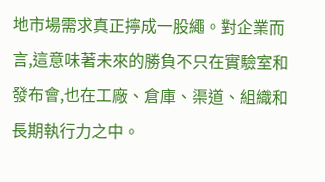地市場需求真正擰成一股繩。對企業而言,這意味著未來的勝負不只在實驗室和發布會,也在工廠、倉庫、渠道、組織和長期執行力之中。